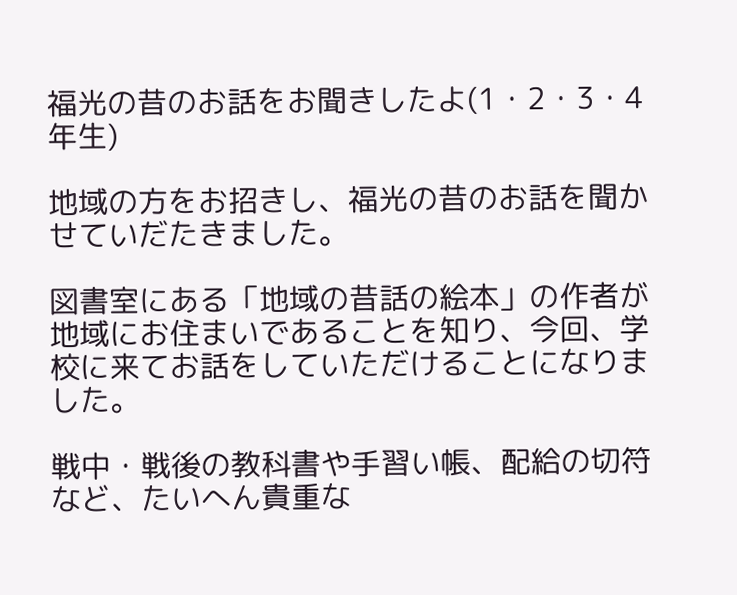福光の昔のお話をお聞きしたよ(1・2・3・4年生)

地域の方をお招きし、福光の昔のお話を聞かせていだたきました。

図書室にある「地域の昔話の絵本」の作者が地域にお住まいであることを知り、今回、学校に来てお話をしていただけることになりました。

戦中・戦後の教科書や手習い帳、配給の切符など、たいへん貴重な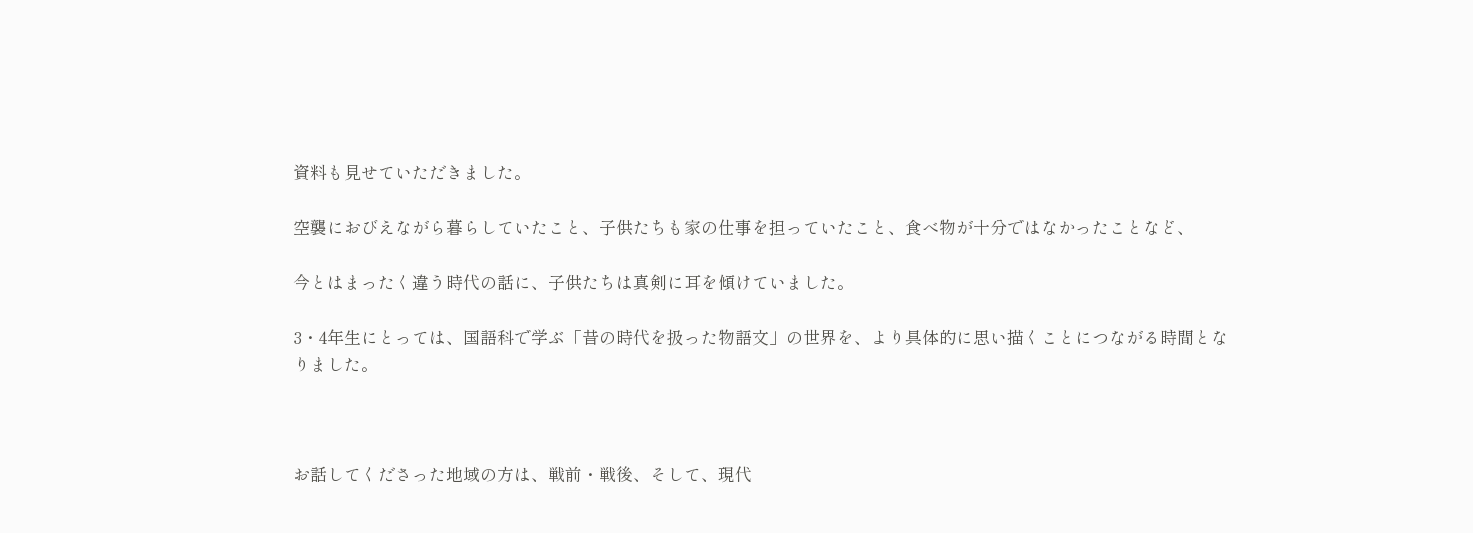資料も見せていただきました。

空襲におびえながら暮らしていたこと、子供たちも家の仕事を担っていたこと、食べ物が十分ではなかったことなど、

今とはまったく違う時代の話に、子供たちは真剣に耳を傾けていました。

3・4年生にとっては、国語科で学ぶ「昔の時代を扱った物語文」の世界を、より具体的に思い描くことにつながる時間となりました。



お話してくださった地域の方は、戦前・戦後、そして、現代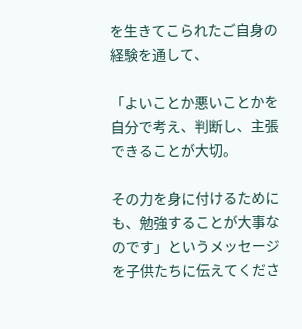を生きてこられたご自身の経験を通して、

「よいことか悪いことかを自分で考え、判断し、主張できることが大切。

その力を身に付けるためにも、勉強することが大事なのです」というメッセージを子供たちに伝えてくださ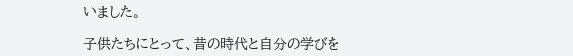いました。

子供たちにとって、昔の時代と自分の学びを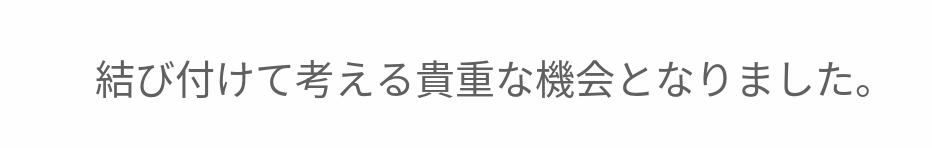結び付けて考える貴重な機会となりました。